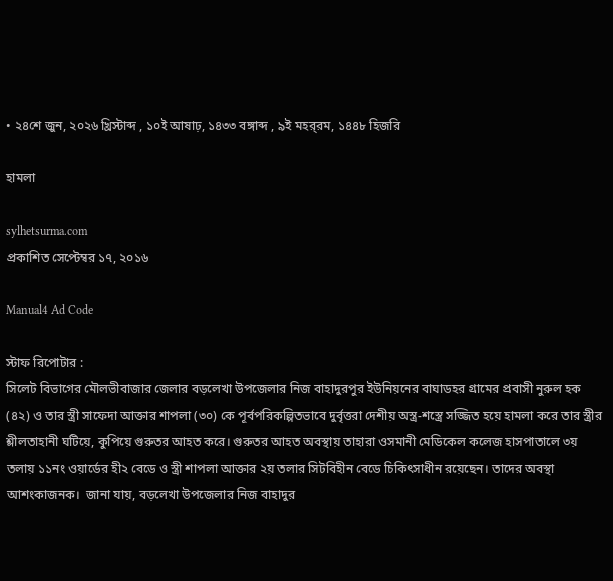• ২৪শে জুন, ২০২৬ খ্রিস্টাব্দ , ১০ই আষাঢ়, ১৪৩৩ বঙ্গাব্দ , ৯ই মহর্‌রম, ১৪৪৮ হিজরি

হামলা

sylhetsurma.com
প্রকাশিত সেপ্টেম্বর ১৭, ২০১৬

Manual4 Ad Code

স্টাফ রিপোটার :
সিলেট বিভাগের মৌলভীবাজার জেলার বড়লেখা উপজেলার নিজ বাহাদুরপুর ইউনিয়নের বাঘাডহর গ্রামের প্রবাসী নুরুল হক (৪২) ও তার স্ত্রী সাফেদা আক্তার শাপলা (৩০) কে পূর্বপরিকল্পিতভাবে দুর্বৃত্তরা দেশীয় অস্ত্র-শস্ত্রে সজ্জিত হয়ে হামলা করে তার স্ত্রীর শ্লীলতাহানী ঘটিয়ে, কুপিয়ে গুরুতর আহত করে। গুরুতর আহত অবস্থায় তাহারা ওসমানী মেডিকেল কলেজ হাসপাতালে ৩য় তলায় ১১নং ওয়ার্ডের হী২ বেডে ও স্ত্রী শাপলা আক্তার ২য় তলার সিটবিহীন বেডে চিকিৎসাধীন রয়েছেন। তাদের অবস্থা আশংকাজনক।  জানা যায়, বড়লেখা উপজেলার নিজ বাহাদুর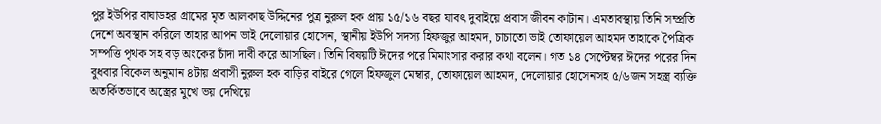পুর ইউপির বাঘাডহর গ্রামের মৃত আলকাছ উদ্দিনের পুত্র নুরুল হক প্রায় ১৫/১৬ বছর যাবৎ দুবাইয়ে প্রবাস জীবন কাটান। এমতাবস্থায় তিনি সম্প্রতি দেশে অবস্থান করিলে তাহার আপন ভাই দেলোয়ার হোসেন, স্থানীয় ইউপি সদস্য হিফজুর আহমদ, চাচাতো ভাই তোফায়েল আহমদ তাহাকে পৈত্রিক সম্পত্তি পৃথক সহ বড় অংকের চাঁদা দাবী করে আসছিল। তিনি বিষয়টি ঈদের পরে মিমাংসার করার কথা বলেন। গত ১৪ সেপ্টেম্বর ঈদের পরের দিন বুধবার বিকেল অনুমান ৪টায় প্রবাসী নুরুল হক বাড়ির বাইরে গেলে হিফজুল মেম্বার, তোফায়েল আহমদ, দেলোয়ার হোসেনসহ ৫/৬জন সহস্ত্র ব্যক্তি অতর্কিতভাবে অস্ত্রের মুখে ভয় দেখিয়ে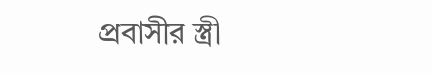প্রবাসীর স্ত্রী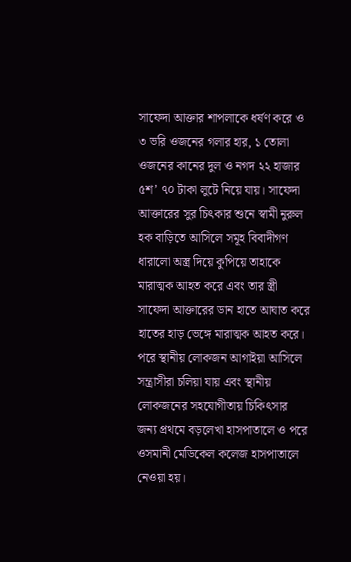সাফেদা আক্তার শাপলাকে ধর্ষণ করে ও ৩ ভরি ওজনের গলার হার, ১ তোলা ওজনের কানের দুল ও নগদ ২২ হাজার ৫শ’ ৭০ টাকা লুটে নিয়ে যায়। সাফেদা আক্তারের সুর চিৎকার শুনে স্বামী নুরুল হক বাড়িতে আসিলে সমূহ বিবাদীগণ ধারালো অস্ত্র দিয়ে কুপিয়ে তাহাকে মারাত্মক আহত করে এবং তার স্ত্রী সাফেদা আক্তারের ডান হাতে আঘাত করে হাতের হাড় ভেঙ্গে মারাত্মক আহত করে। পরে স্থানীয় লোকজন আগাইয়া আসিলে সন্ত্রাসীরা চলিয়া যায় এবং স্থানীয় লোকজনের সহযোগীতায় চিকিৎসার জন্য প্রথমে বড়লেখা হাসপাতালে ও পরে ওসমানী মেডিকেল কলেজ হাসপাতালে নেওয়া হয়।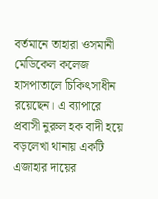বর্তমানে তাহারা ওসমানী মেডিকেল কলেজ হাসপাতালে চিকিৎসাধীন রয়েছেন। এ ব্যাপারে প্রবাসী নুরুল হক বাদী হয়ে বড়লেখা থানায় একটি এজাহার দায়ের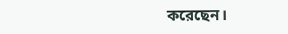করেছেন।